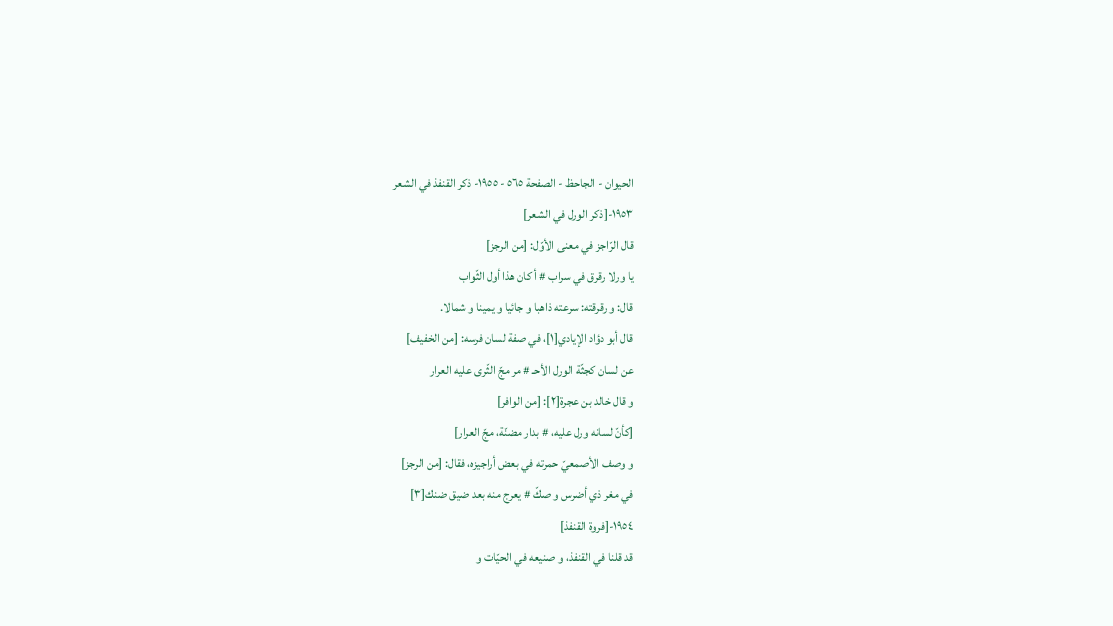الحيوان - الجاحظ - الصفحة ٥٦٥ - ١٩٥٥- ذكر القنفذ في الشعر
١٩٥٣-[ذكر الورل في الشعر]
قال الرّاجز في معنى الأوّل: [من الرجز]
يا ورلا رقرق في سراب # أ كان هذا أول الثّواب
قال: و رقرقته: سرعته ذاهبا و جائيا و يمينا و شمالا.
قال أبو دؤاد الإيادي[١]، في صفة لسان فرسه: [من الخفيف]
عن لسان كجثّة الورل الأحـ # مر مجّ الثّرى عليه العرار
و قال خالد بن عجرة[٢]: [من الوافر]
[كأنّ لسانه ورل عليه، # بدار مضنّة، مجّ العرار]
و وصف الأصمعيّ حمرته في بعض أراجيزه، فقال: [من الرجز]
في مغر ذي أضرس و صكّ # يعرج منه بعد ضيق ضنك[٣]
١٩٥٤-[فروة القنفذ]
قد قلنا في القنفذ، و صنيعه في الحيّات و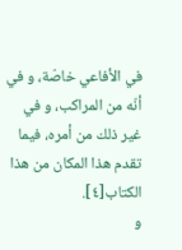في الأفاعي خاصّة، و في أنّه من المراكب، و في غير ذلك من أمره، فيما تقدم هذا المكان من هذا الكتاب[٤].
و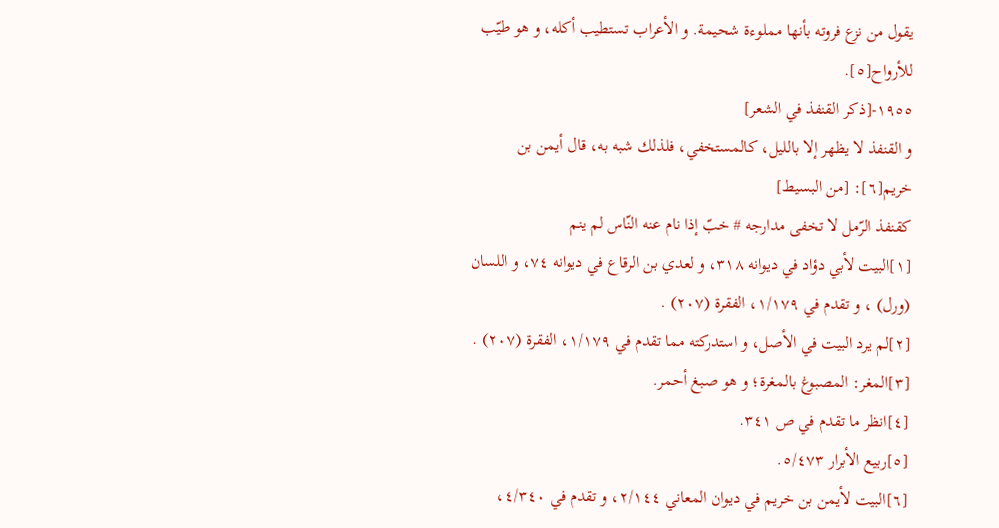يقول من نزع فروته بأنها مملوءة شحيمة. و الأعراب تستطيب أكله، و هو طيّب للأرواح[٥].
١٩٥٥-[ذكر القنفذ في الشعر]
و القنفذ لا يظهر إلا بالليل، كالمستخفي، فلذلك شبه به، قال أيمن بن خريم[٦]: [من البسيط]
كقنفذ الرّمل لا تخفى مدارجه # خبّ إذا نام عنه النّاس لم ينم
[١]البيت لأبي دؤاد في ديوانه ٣١٨، و لعدي بن الرقاع في ديوانه ٧٤، و اللسان (ورل) ، و تقدم في ١/١٧٩، الفقرة (٢٠٧) .
[٢]لم يرد البيت في الأصل، و استدركته مما تقدم في ١/١٧٩، الفقرة (٢٠٧) .
[٣]المغر: المصبوغ بالمغرة؛ و هو صبغ أحمر.
[٤]انظر ما تقدم في ص ٣٤١.
[٥]ربيع الأبرار ٥/٤٧٣.
[٦]البيت لأيمن بن خريم في ديوان المعاني ٢/١٤٤، و تقدم في ٤/٣٤٠،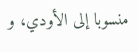منسوبا إلى الأودي، و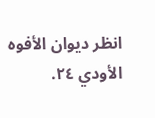انظر ديوان الأفوه الأودي ٢٤.